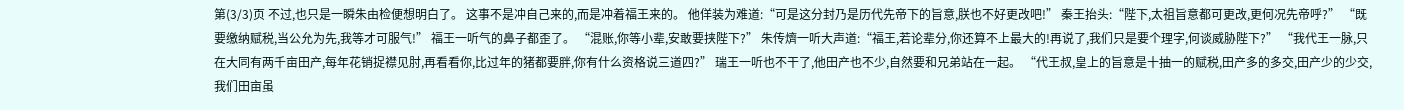第(3/3)页 不过,也只是一瞬朱由检便想明白了。 这事不是冲自己来的,而是冲着福王来的。 他佯装为难道:“可是这分封乃是历代先帝下的旨意,朕也不好更改吧!” 秦王抬头:“陛下,太祖旨意都可更改,更何况先帝呼?” “既要缴纳赋税,当公允为先,我等才可服气!” 福王一听气的鼻子都歪了。 “混账,你等小辈,安敢要挟陛下?” 朱传㸄一听大声道:“福王,若论辈分,你还算不上最大的!再说了,我们只是要个理字,何谈威胁陛下?” “我代王一脉,只在大同有两千亩田产,每年花销捉襟见肘,再看看你,比过年的猪都要胖,你有什么资格说三道四?” 瑞王一听也不干了,他田产也不少,自然要和兄弟站在一起。 “代王叔,皇上的旨意是十抽一的赋税,田产多的多交,田产少的少交,我们田亩虽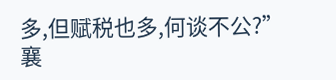多,但赋税也多,何谈不公?” 襄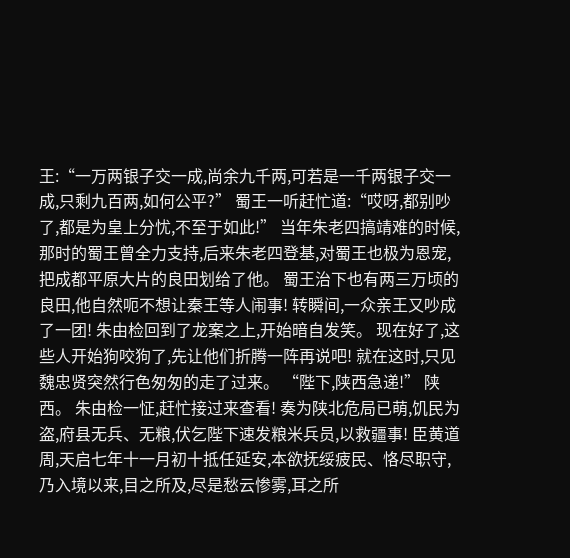王:“一万两银子交一成,尚余九千两,可若是一千两银子交一成,只剩九百两,如何公平?” 蜀王一听赶忙道:“哎呀,都别吵了,都是为皇上分忧,不至于如此!” 当年朱老四搞靖难的时候,那时的蜀王曾全力支持,后来朱老四登基,对蜀王也极为恩宠,把成都平原大片的良田划给了他。 蜀王治下也有两三万顷的良田,他自然呃不想让秦王等人闹事! 转瞬间,一众亲王又吵成了一团! 朱由检回到了龙案之上,开始暗自发笑。 现在好了,这些人开始狗咬狗了,先让他们折腾一阵再说吧! 就在这时,只见魏忠贤突然行色匆匆的走了过来。 “陛下,陕西急递!” 陕西。 朱由检一怔,赶忙接过来查看! 奏为陕北危局已萌,饥民为盗,府县无兵、无粮,伏乞陛下速发粮米兵员,以救疆事! 臣黄道周,天启七年十一月初十抵任延安,本欲抚绥疲民、恪尽职守,乃入境以来,目之所及,尽是愁云惨雾,耳之所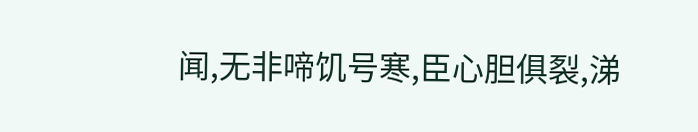闻,无非啼饥号寒,臣心胆俱裂,涕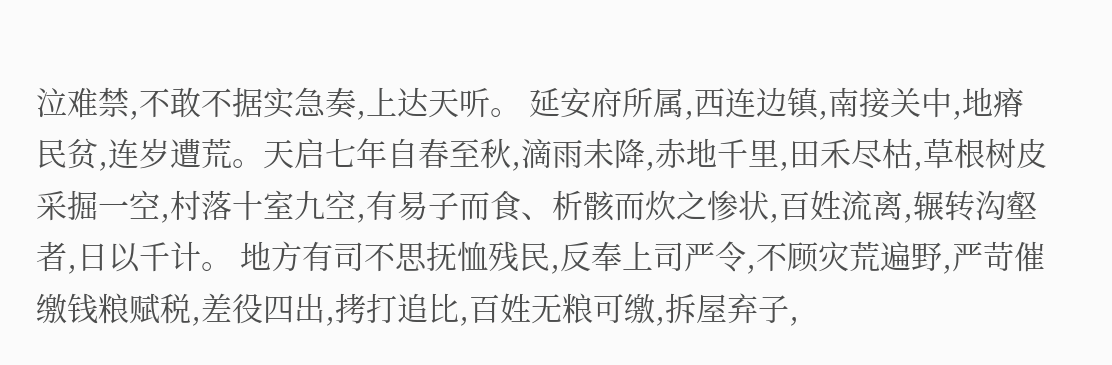泣难禁,不敢不据实急奏,上达天听。 延安府所属,西连边镇,南接关中,地瘠民贫,连岁遭荒。天启七年自春至秋,滴雨未降,赤地千里,田禾尽枯,草根树皮采掘一空,村落十室九空,有易子而食、析骸而炊之惨状,百姓流离,辗转沟壑者,日以千计。 地方有司不思抚恤残民,反奉上司严令,不顾灾荒遍野,严苛催缴钱粮赋税,差役四出,拷打追比,百姓无粮可缴,拆屋弃子,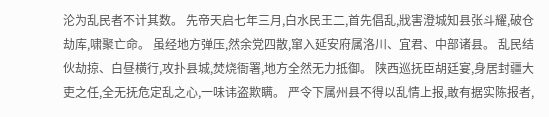沦为乱民者不计其数。 先帝天启七年三月,白水民王二,首先倡乱,戕害澄城知县张斗耀,破仓劫库,啸聚亡命。 虽经地方弹压,然余党四散,窜入延安府属洛川、宜君、中部诸县。 乱民结伙劫掠、白昼横行,攻扑县城,焚烧衙署,地方全然无力抵御。 陕西巡抚臣胡廷宴,身居封疆大吏之任,全无抚危定乱之心,一味讳盗欺瞒。 严令下属州县不得以乱情上报,敢有据实陈报者,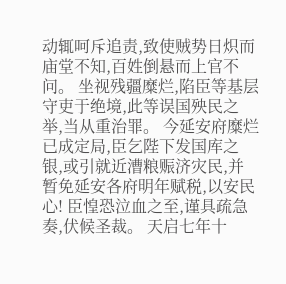动辄呵斥追责,致使贼势日炽而庙堂不知,百姓倒悬而上官不问。 坐视残疆糜烂,陷臣等基层守吏于绝境,此等误国殃民之举,当从重治罪。 今延安府糜烂已成定局,臣乞陛下发国库之银,或引就近漕粮赈济灾民,并暂免延安各府明年赋税,以安民心! 臣惶恐泣血之至,谨具疏急奏,伏候圣裁。 天启七年十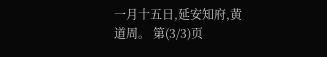一月十五日,延安知府,黄道周。 第(3/3)页